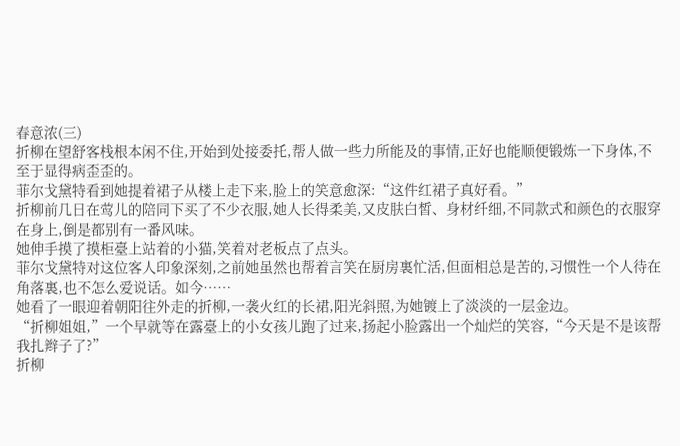春意浓(三)
折柳在望舒客栈根本闲不住,开始到处接委托,帮人做一些力所能及的事情,正好也能顺便锻炼一下身体,不至于显得病歪歪的。
菲尔戈黛特看到她提着裙子从楼上走下来,脸上的笑意愈深:“这件红裙子真好看。”
折柳前几日在莺儿的陪同下买了不少衣服,她人长得柔美,又皮肤白皙、身材纤细,不同款式和颜色的衣服穿在身上,倒是都别有一番风味。
她伸手摸了摸柜臺上站着的小猫,笑着对老板点了点头。
菲尔戈黛特对这位客人印象深刻,之前她虽然也帮着言笑在厨房裏忙活,但面相总是苦的,习惯性一个人待在角落裏,也不怎么爱说话。如今……
她看了一眼迎着朝阳往外走的折柳,一袭火红的长裙,阳光斜照,为她镀上了淡淡的一层金边。
“折柳姐姐,”一个早就等在露臺上的小女孩儿跑了过来,扬起小脸露出一个灿烂的笑容,“今天是不是该帮我扎辫子了?”
折柳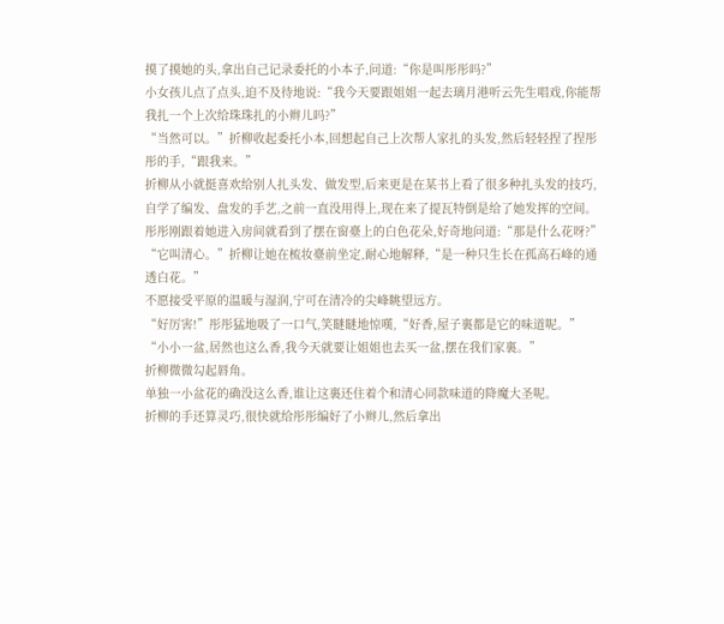摸了摸她的头,拿出自己记录委托的小本子,问道:“你是叫彤彤吗?”
小女孩儿点了点头,迫不及待地说:“我今天要跟姐姐一起去璃月港听云先生唱戏,你能帮我扎一个上次给珠珠扎的小辫儿吗?”
“当然可以。”折柳收起委托小本,回想起自己上次帮人家扎的头发,然后轻轻捏了捏彤彤的手,“跟我来。”
折柳从小就挺喜欢给别人扎头发、做发型,后来更是在某书上看了很多种扎头发的技巧,自学了编发、盘发的手艺,之前一直没用得上,现在来了提瓦特倒是给了她发挥的空间。
彤彤刚跟着她进入房间就看到了摆在窗臺上的白色花朵,好奇地问道:“那是什么花呀?”
“它叫清心。”折柳让她在梳妆臺前坐定,耐心地解释,“是一种只生长在孤高石峰的通透白花。”
不愿接受平原的温暖与湿润,宁可在清冷的尖峰眺望远方。
“好厉害!”彤彤猛地吸了一口气,笑瞇瞇地惊嘆,“好香,屋子裏都是它的味道呢。”
“小小一盆,居然也这么香,我今天就要让姐姐也去买一盆,摆在我们家裏。”
折柳微微勾起唇角。
单独一小盆花的确没这么香,谁让这裏还住着个和清心同款味道的降魔大圣呢。
折柳的手还算灵巧,很快就给彤彤编好了小辫儿,然后拿出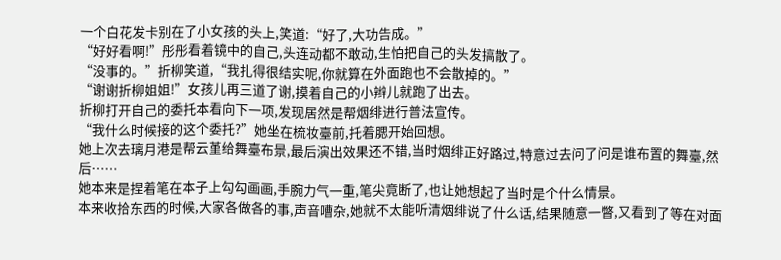一个白花发卡别在了小女孩的头上,笑道:“好了,大功告成。”
“好好看啊!”彤彤看着镜中的自己,头连动都不敢动,生怕把自己的头发搞散了。
“没事的。”折柳笑道,“我扎得很结实呢,你就算在外面跑也不会散掉的。”
“谢谢折柳姐姐!”女孩儿再三道了谢,摸着自己的小辫儿就跑了出去。
折柳打开自己的委托本看向下一项,发现居然是帮烟绯进行普法宣传。
“我什么时候接的这个委托?”她坐在梳妆臺前,托着腮开始回想。
她上次去璃月港是帮云堇给舞臺布景,最后演出效果还不错,当时烟绯正好路过,特意过去问了问是谁布置的舞臺,然后……
她本来是捏着笔在本子上勾勾画画,手腕力气一重,笔尖竟断了,也让她想起了当时是个什么情景。
本来收拾东西的时候,大家各做各的事,声音嘈杂,她就不太能听清烟绯说了什么话,结果随意一瞥,又看到了等在对面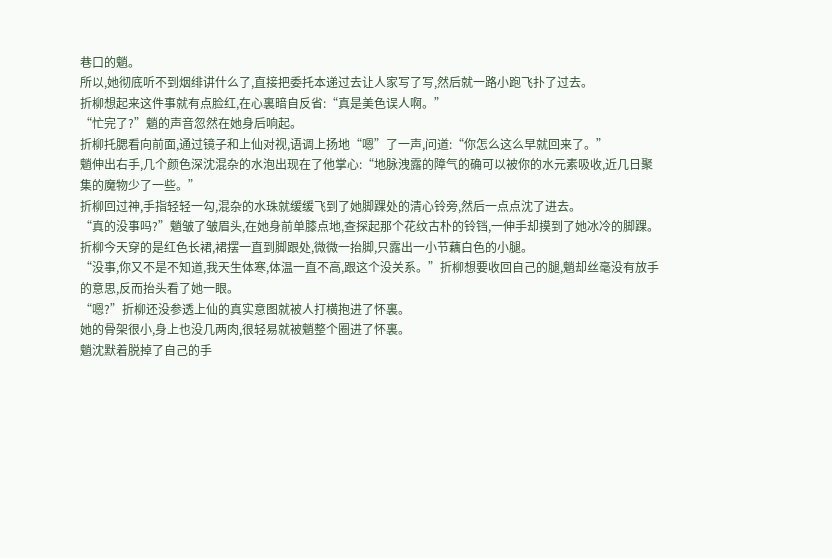巷口的魈。
所以,她彻底听不到烟绯讲什么了,直接把委托本递过去让人家写了写,然后就一路小跑飞扑了过去。
折柳想起来这件事就有点脸红,在心裏暗自反省:“真是美色误人啊。”
“忙完了?”魈的声音忽然在她身后响起。
折柳托腮看向前面,通过镜子和上仙对视,语调上扬地“嗯”了一声,问道:“你怎么这么早就回来了。”
魈伸出右手,几个颜色深沈混杂的水泡出现在了他掌心:“地脉洩露的障气的确可以被你的水元素吸收,近几日聚集的魔物少了一些。”
折柳回过神,手指轻轻一勾,混杂的水珠就缓缓飞到了她脚踝处的清心铃旁,然后一点点沈了进去。
“真的没事吗?”魈皱了皱眉头,在她身前单膝点地,查探起那个花纹古朴的铃铛,一伸手却摸到了她冰冷的脚踝。
折柳今天穿的是红色长裙,裙摆一直到脚跟处,微微一抬脚,只露出一小节藕白色的小腿。
“没事,你又不是不知道,我天生体寒,体温一直不高,跟这个没关系。”折柳想要收回自己的腿,魈却丝毫没有放手的意思,反而抬头看了她一眼。
“嗯?”折柳还没参透上仙的真实意图就被人打横抱进了怀裏。
她的骨架很小,身上也没几两肉,很轻易就被魈整个圈进了怀裏。
魈沈默着脱掉了自己的手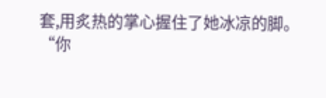套,用炙热的掌心握住了她冰凉的脚。
“你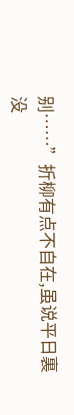别……”折柳有点不自在,虽说平日裏没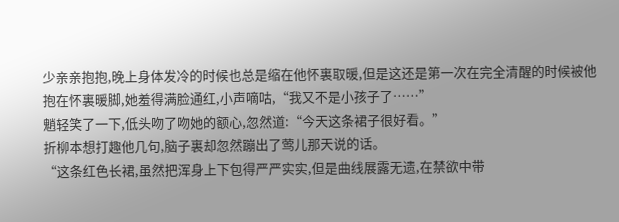少亲亲抱抱,晚上身体发冷的时候也总是缩在他怀裏取暖,但是这还是第一次在完全清醒的时候被他抱在怀裏暖脚,她羞得满脸通红,小声嘀咕,“我又不是小孩子了……”
魈轻笑了一下,低头吻了吻她的额心,忽然道:“今天这条裙子很好看。”
折柳本想打趣他几句,脑子裏却忽然蹦出了莺儿那天说的话。
“这条红色长裙,虽然把浑身上下包得严严实实,但是曲线展露无遗,在禁欲中带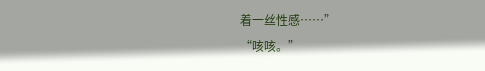着一丝性感……”
“咳咳。”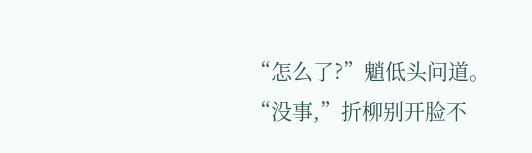“怎么了?”魈低头问道。
“没事,”折柳别开脸不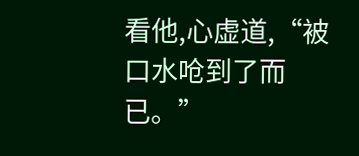看他,心虚道,“被口水呛到了而已。”